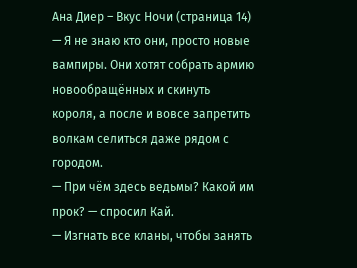Ана Диер – Вкус Ночи (страница 14)
— Я не знаю кто они, просто новые вампиры. Они хотят собрать армию новообращённых и скинуть короля, а после и вовсе запретить волкам селиться даже рядом с городом.
— При чём здесь ведьмы? Какой им прок? — спросил Кай.
— Изгнать все кланы, чтобы занять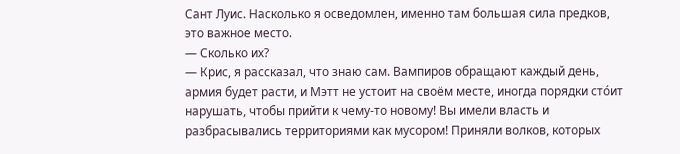Сант Луис. Насколько я осведомлен, именно там большая сила предков, это важное место.
— Сколько их?
— Крис, я рассказал, что знаю сам. Вампиров обращают каждый день, армия будет расти, и Мэтт не устоит на своём месте, иногда порядки сто́ит нарушать, чтобы прийти к чему-то новому! Вы имели власть и разбрасывались территориями как мусором! Приняли волков, которых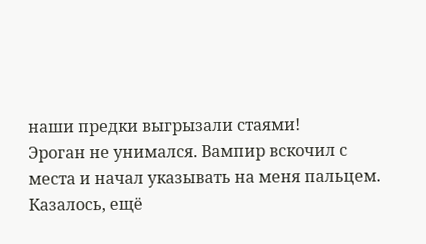наши предки выгрызали стаями!
Эроган не унимался. Вампир вскочил с места и начал указывать на меня пальцем. Казалось, ещё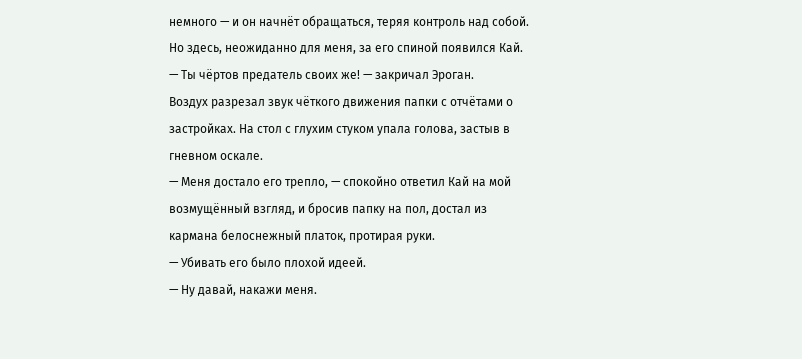немного — и он начнёт обращаться, теряя контроль над собой. Но здесь, неожиданно для меня, за его спиной появился Кай.
— Ты чёртов предатель своих же! — закричал Эроган.
Воздух разрезал звук чёткого движения папки с отчётами о застройках. На стол с глухим стуком упала голова, застыв в гневном оскале.
— Меня достало его трепло, — спокойно ответил Кай на мой возмущённый взгляд, и бросив папку на пол, достал из кармана белоснежный платок, протирая руки.
— Убивать его было плохой идеей.
— Ну давай, накажи меня.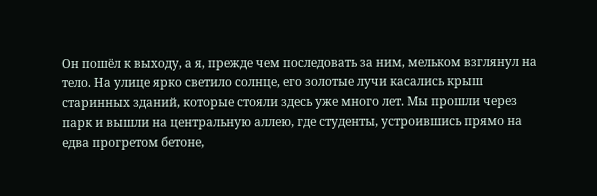Он пошёл к выходу, а я, прежде чем последовать за ним, мельком взглянул на тело. На улице ярко светило солнце, его золотые лучи касались крыш старинных зданий, которые стояли здесь уже много лет. Мы прошли через парк и вышли на центральную аллею, где студенты, устроившись прямо на едва прогретом бетоне,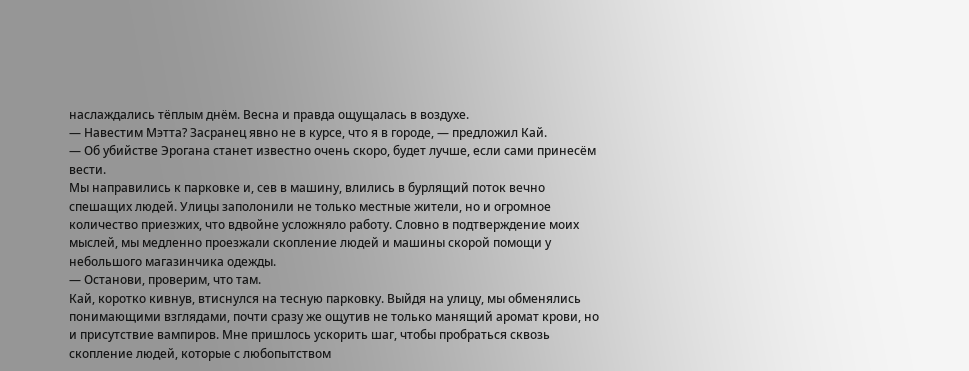наслаждались тёплым днём. Весна и правда ощущалась в воздухе.
— Навестим Мэтта? Засранец явно не в курсе, что я в городе, — предложил Кай.
— Об убийстве Эрогана станет известно очень скоро, будет лучше, если сами принесём вести.
Мы направились к парковке и, сев в машину, влились в бурлящий поток вечно спешащих людей. Улицы заполонили не только местные жители, но и огромное количество приезжих, что вдвойне усложняло работу. Словно в подтверждение моих мыслей, мы медленно проезжали скопление людей и машины скорой помощи у небольшого магазинчика одежды.
— Останови, проверим, что там.
Кай, коротко кивнув, втиснулся на тесную парковку. Выйдя на улицу, мы обменялись понимающими взглядами, почти сразу же ощутив не только манящий аромат крови, но и присутствие вампиров. Мне пришлось ускорить шаг, чтобы пробраться сквозь скопление людей, которые с любопытством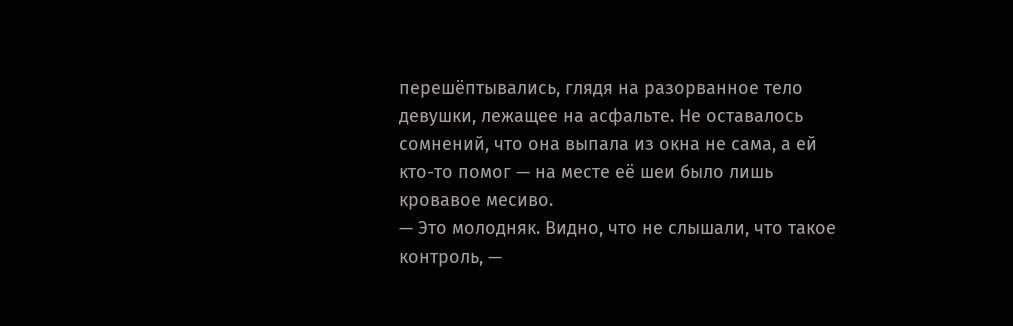перешёптывались, глядя на разорванное тело девушки, лежащее на асфальте. Не оставалось сомнений, что она выпала из окна не сама, а ей кто-то помог — на месте её шеи было лишь кровавое месиво.
— Это молодняк. Видно, что не слышали, что такое контроль, —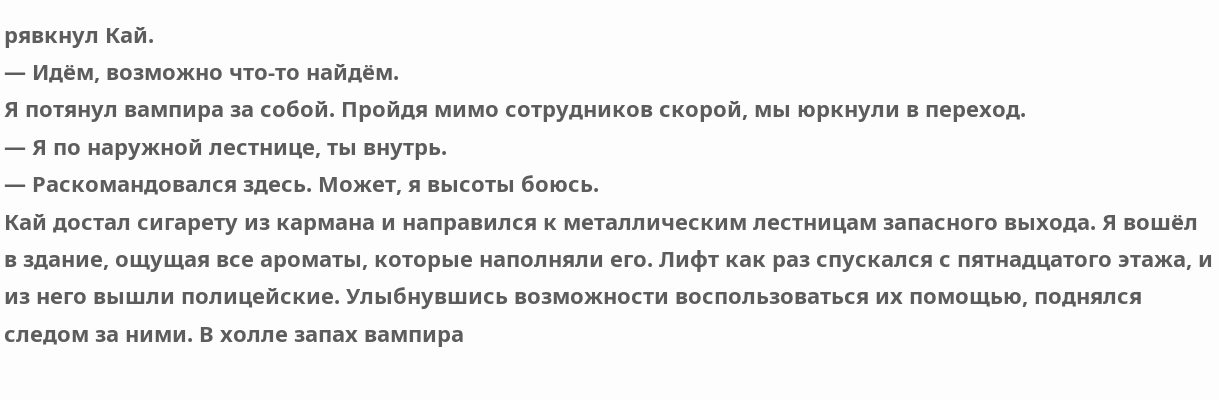рявкнул Кай.
— Идём, возможно что-то найдём.
Я потянул вампира за собой. Пройдя мимо сотрудников скорой, мы юркнули в переход.
— Я по наружной лестнице, ты внутрь.
— Раскомандовался здесь. Может, я высоты боюсь.
Кай достал сигарету из кармана и направился к металлическим лестницам запасного выхода. Я вошёл в здание, ощущая все ароматы, которые наполняли его. Лифт как раз спускался с пятнадцатого этажа, и из него вышли полицейские. Улыбнувшись возможности воспользоваться их помощью, поднялся следом за ними. В холле запах вампира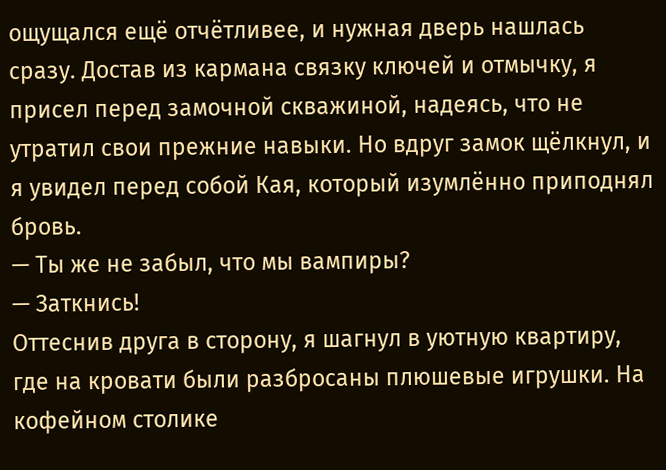ощущался ещё отчётливее, и нужная дверь нашлась сразу. Достав из кармана связку ключей и отмычку, я присел перед замочной скважиной, надеясь, что не утратил свои прежние навыки. Но вдруг замок щёлкнул, и я увидел перед собой Кая, который изумлённо приподнял бровь.
— Ты же не забыл, что мы вампиры?
— Заткнись!
Оттеснив друга в сторону, я шагнул в уютную квартиру, где на кровати были разбросаны плюшевые игрушки. На кофейном столике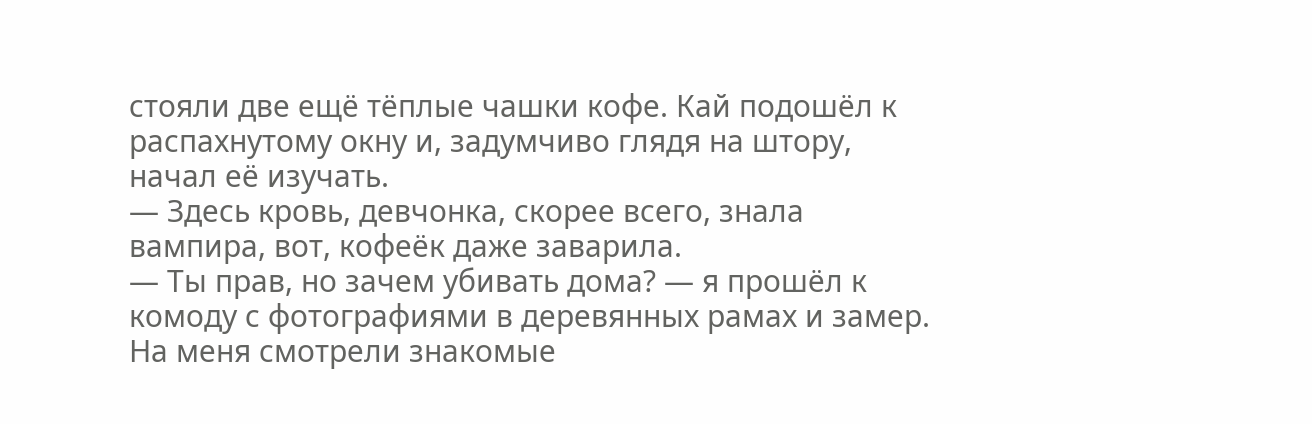стояли две ещё тёплые чашки кофе. Кай подошёл к распахнутому окну и, задумчиво глядя на штору, начал её изучать.
— Здесь кровь, девчонка, скорее всего, знала вампира, вот, кофеёк даже заварила.
— Ты прав, но зачем убивать дома? — я прошёл к комоду с фотографиями в деревянных рамах и замер.
На меня смотрели знакомые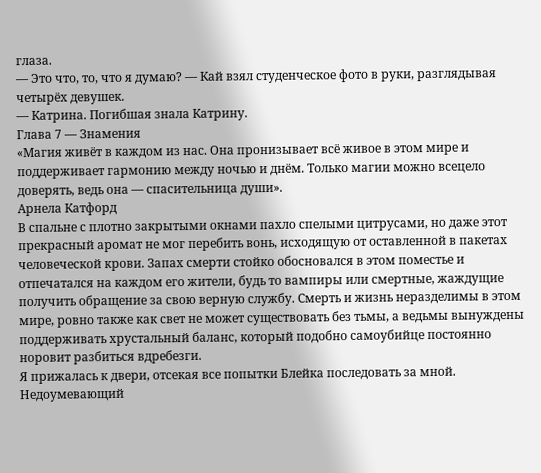глаза.
— Это что, то, что я думаю? — Кай взял студенческое фото в руки, разглядывая четырёх девушек.
— Катрина. Погибшая знала Катрину.
Глава 7 — Знамения
«Магия живёт в каждом из нас. Она пронизывает всё живое в этом мире и поддерживает гармонию между ночью и днём. Только магии можно всецело доверять, ведь она — спасительница души».
Арнела Катфорд
В спальне с плотно закрытыми окнами пахло спелыми цитрусами, но даже этот прекрасный аромат не мог перебить вонь, исходящую от оставленной в пакетах человеческой крови. Запах смерти стойко обосновался в этом поместье и отпечатался на каждом его жители, будь то вампиры или смертные, жаждущие получить обращение за свою верную службу. Смерть и жизнь неразделимы в этом мире, ровно также как свет не может существовать без тьмы, а ведьмы вынуждены поддерживать хрустальный баланс, который подобно самоубийце постоянно норовит разбиться вдребезги.
Я прижалась к двери, отсекая все попытки Блейка последовать за мной. Недоумевающий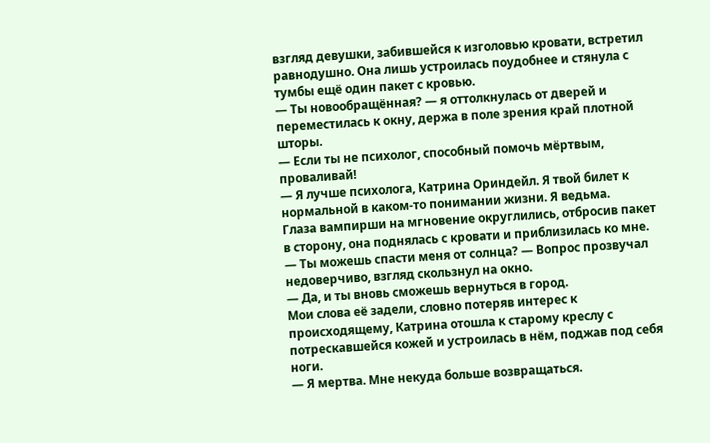взгляд девушки, забившейся к изголовью кровати, встретил равнодушно. Она лишь устроилась поудобнее и стянула с тумбы ещё один пакет с кровью.
— Ты новообращённая? — я оттолкнулась от дверей и переместилась к окну, держа в поле зрения край плотной шторы.
— Если ты не психолог, способный помочь мёртвым, проваливай!
— Я лучше психолога, Катрина Ориндейл. Я твой билет к нормальной в каком-то понимании жизни. Я ведьма.
Глаза вампирши на мгновение округлились, отбросив пакет в сторону, она поднялась с кровати и приблизилась ко мне.
— Ты можешь спасти меня от солнца? — Вопрос прозвучал недоверчиво, взгляд скользнул на окно.
— Да, и ты вновь сможешь вернуться в город.
Мои слова её задели, словно потеряв интерес к происходящему, Катрина отошла к старому креслу с потрескавшейся кожей и устроилась в нём, поджав под себя ноги.
— Я мертва. Мне некуда больше возвращаться.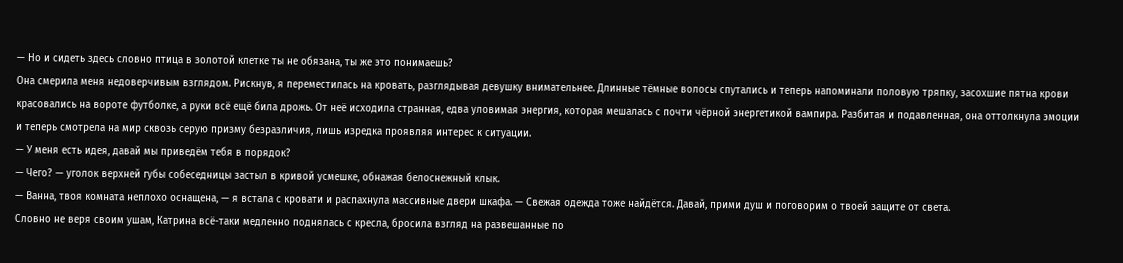— Но и сидеть здесь словно птица в золотой клетке ты не обязана, ты же это понимаешь?
Она смерила меня недоверчивым взглядом. Рискнув, я переместилась на кровать, разглядывая девушку внимательнее. Длинные тёмные волосы спутались и теперь напоминали половую тряпку, засохшие пятна крови красовались на вороте футболке, а руки всё ещё била дрожь. От неё исходила странная, едва уловимая энергия, которая мешалась с почти чёрной энергетикой вампира. Разбитая и подавленная, она оттолкнула эмоции и теперь смотрела на мир сквозь серую призму безразличия, лишь изредка проявляя интерес к ситуации.
— У меня есть идея, давай мы приведём тебя в порядок?
— Чего? — уголок верхней губы собеседницы застыл в кривой усмешке, обнажая белоснежный клык.
— Ванна, твоя комната неплохо оснащена, — я встала с кровати и распахнула массивные двери шкафа. — Свежая одежда тоже найдётся. Давай, прими душ и поговорим о твоей защите от света.
Словно не веря своим ушам, Катрина всё-таки медленно поднялась с кресла, бросила взгляд на развешанные по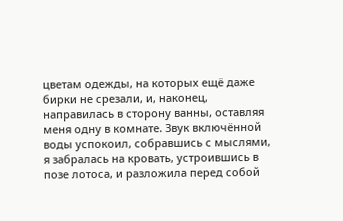цветам одежды, на которых ещё даже бирки не срезали, и, наконец, направилась в сторону ванны, оставляя меня одну в комнате. Звук включённой воды успокоил, собравшись с мыслями, я забралась на кровать, устроившись в позе лотоса, и разложила перед собой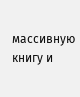массивную книгу и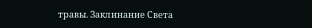травы. Заклинание Света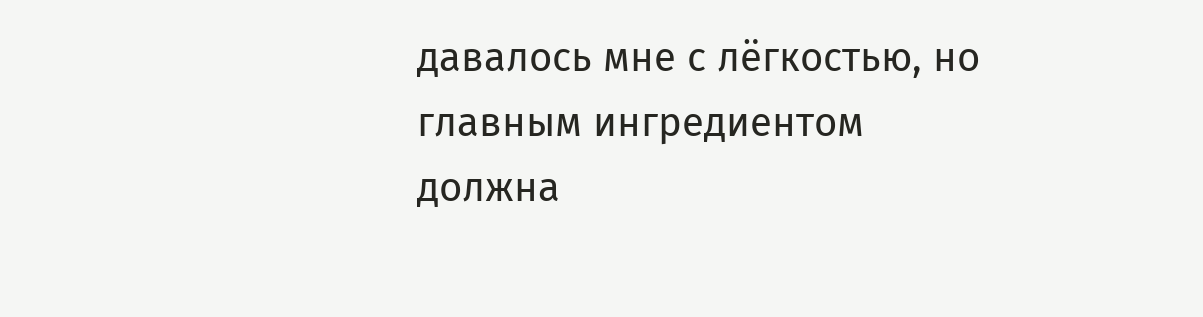давалось мне с лёгкостью, но главным ингредиентом должна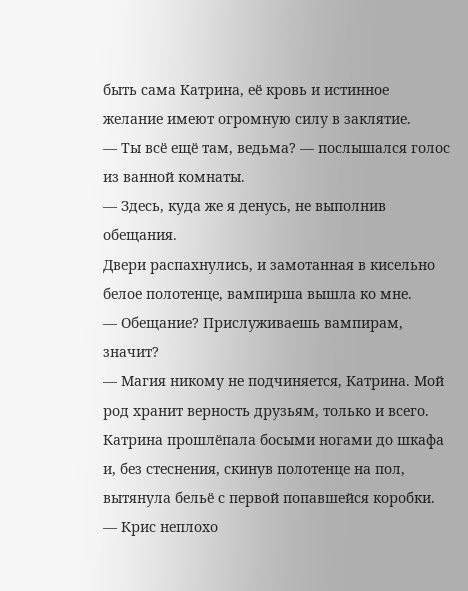быть сама Катрина, её кровь и истинное желание имеют огромную силу в заклятие.
— Ты всё ещё там, ведьма? — послышался голос из ванной комнаты.
— Здесь, куда же я денусь, не выполнив обещания.
Двери распахнулись, и замотанная в кисельно белое полотенце, вампирша вышла ко мне.
— Обещание? Прислуживаешь вампирам, значит?
— Магия никому не подчиняется, Катрина. Мой род хранит верность друзьям, только и всего.
Катрина прошлёпала босыми ногами до шкафа и, без стеснения, скинув полотенце на пол, вытянула бельё с первой попавшейся коробки.
— Крис неплохо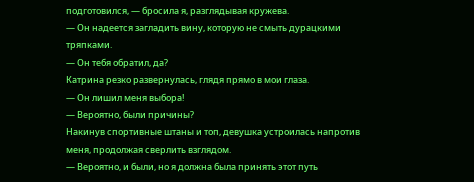подготовился, — бросила я, разглядывая кружева.
— Он надеется загладить вину, которую не смыть дурацкими тряпками.
— Он тебя обратил, да?
Катрина резко развернулась, глядя прямо в мои глаза.
— Он лишил меня выбора!
— Вероятно, были причины?
Накинув спортивные штаны и топ, девушка устроилась напротив меня, продолжая сверлить взглядом.
— Вероятно, и были, но я должна была принять этот путь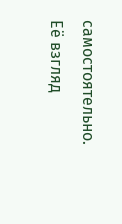самостоятельно.
Её взгляд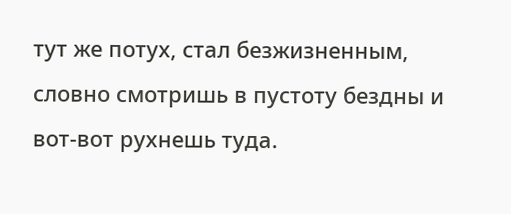тут же потух, стал безжизненным, словно смотришь в пустоту бездны и вот-вот рухнешь туда.